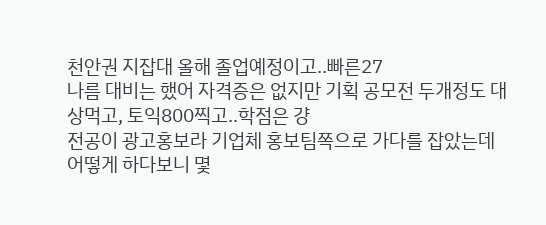천안권 지잡대 올해 졸업예정이고..빠른27
나름 대비는 했어 자격증은 없지만 기획 공모전 두개정도 대상먹고, 토익800찍고..학점은 걍
전공이 광고홍보라 기업체 홍보팀쪽으로 가다를 잡았는데 어떻게 하다보니 몇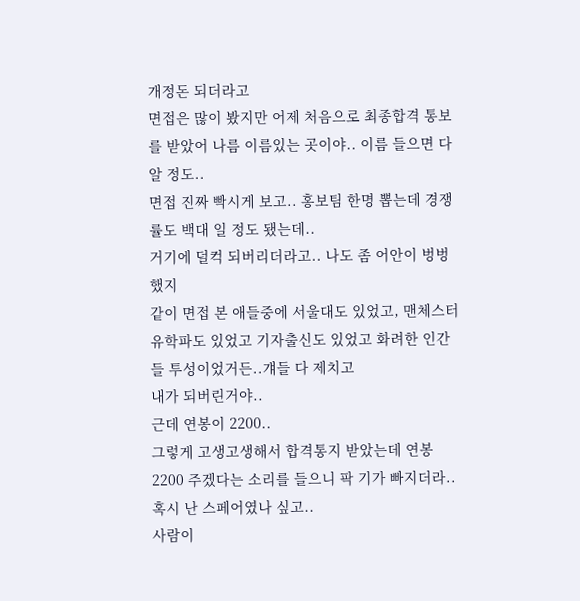개정돈 되더라고
면접은 많이 봤지만 어제 처음으로 최종합격 통보를 받았어 나름 이름있는 곳이야.. 이름 들으면 다 알 정도..
면접 진짜 빡시게 보고.. 홍보팀 한명 뽑는데 경쟁률도 백대 일 정도 됐는데..
거기에 덜컥 되버리더라고.. 나도 좀 어안이 벙벙했지
같이 면접 본 애들중에 서울대도 있었고, 맨체스터 유학파도 있었고 기자출신도 있었고 화려한 인간들 투성이었거든..걔들 다 제치고
내가 되버린거야..
근데 연봉이 2200..
그렇게 고생고생해서 합격통지 받았는데 연봉2200 주겠다는 소리를 들으니 팍 기가 빠지더라..혹시 난 스페어였나 싶고..
사람이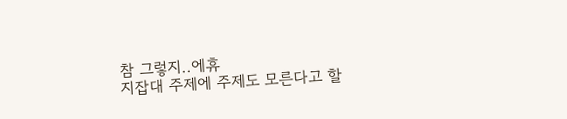참 그렇지..에휴
지잡대 주제에 주제도 모른다고 할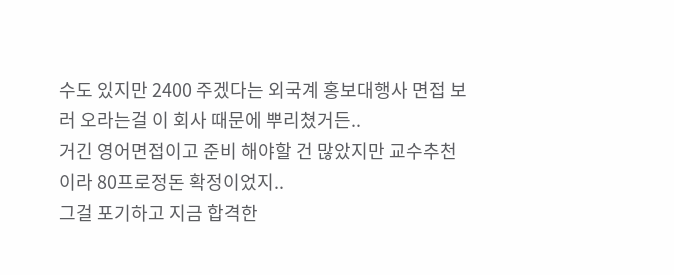수도 있지만 2400 주겠다는 외국계 홍보대행사 면접 보러 오라는걸 이 회사 때문에 뿌리쳤거든..
거긴 영어면접이고 준비 해야할 건 많았지만 교수추천이라 80프로정돈 확정이었지..
그걸 포기하고 지금 합격한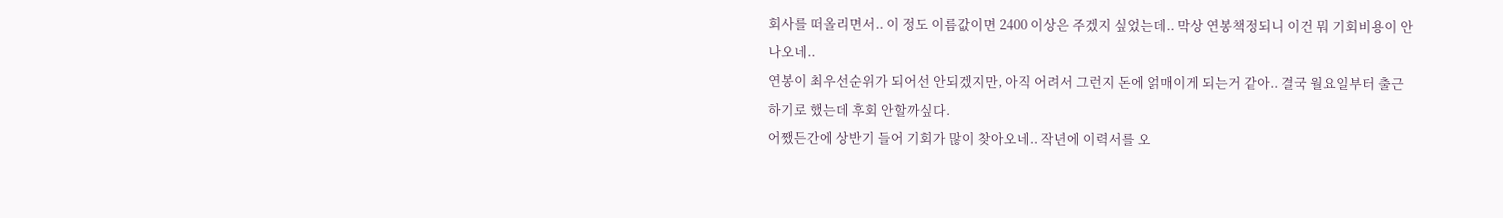회사를 떠올리면서.. 이 정도 이름값이면 2400 이상은 주겠지 싶었는데.. 막상 연봉책정되니 이건 뭐 기회비용이 안나오네..
연봉이 최우선순위가 되어선 안되겠지만, 아직 어려서 그런지 돈에 얽매이게 되는거 같아.. 결국 월요일부터 출근하기로 했는데 후회 안할까싶다.
어쨌든간에 상반기 들어 기회가 많이 찾아오네.. 작년에 이력서를 오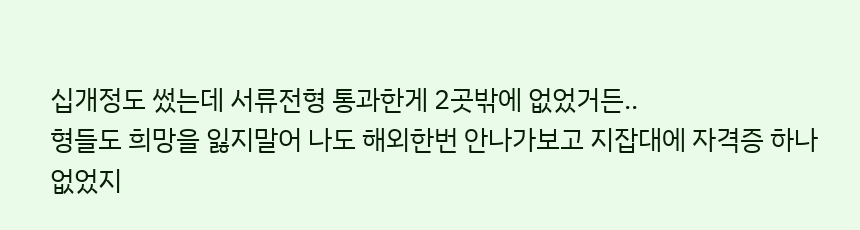십개정도 썼는데 서류전형 통과한게 2곳밖에 없었거든..
형들도 희망을 잃지말어 나도 해외한번 안나가보고 지잡대에 자격증 하나 없었지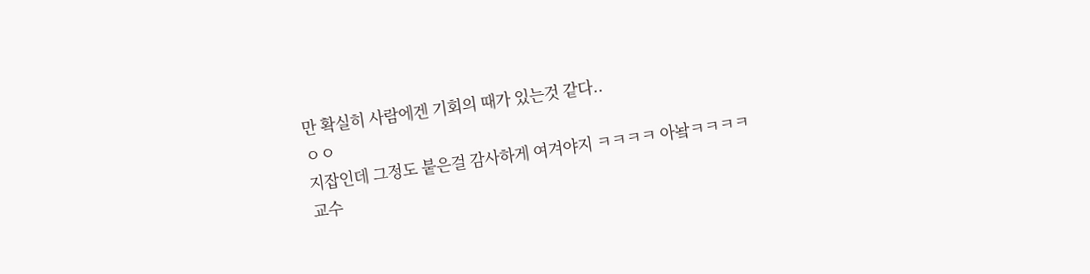만 확실히 사람에겐 기회의 때가 있는것 같다..
ㅇㅇ
지잡인데 그정도 붙은걸 감사하게 여겨야지 ㅋㅋㅋㅋ 아놬ㅋㅋㅋㅋ
교수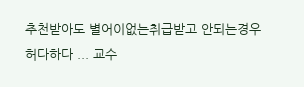추천받아도 별어이없는취급받고 안되는경우 허다하다 ... 교수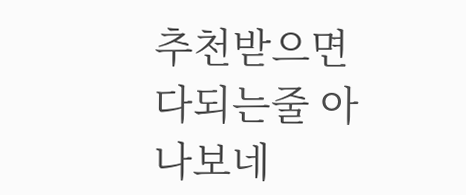추천받으면 다되는줄 아나보네